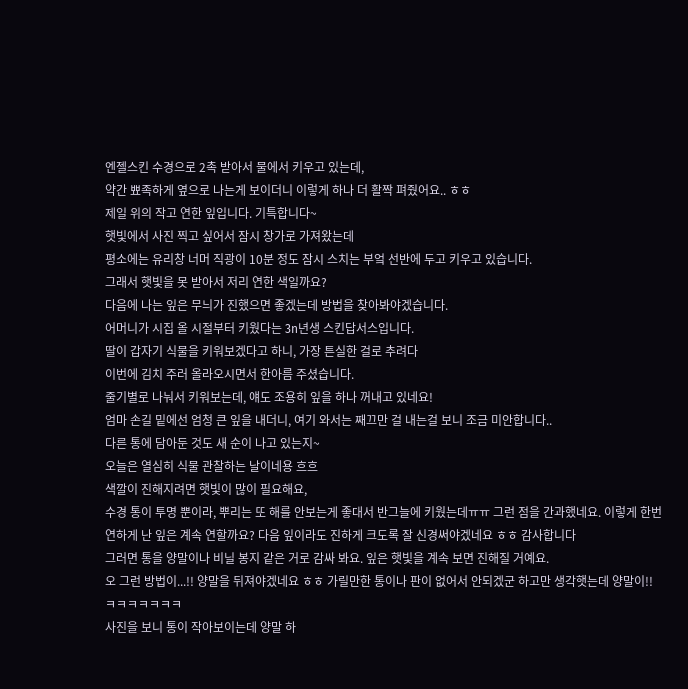엔젤스킨 수경으로 2촉 받아서 물에서 키우고 있는데,
약간 뾰족하게 옆으로 나는게 보이더니 이렇게 하나 더 활짝 펴줬어요.. ㅎㅎ
제일 위의 작고 연한 잎입니다. 기특합니다~
햇빛에서 사진 찍고 싶어서 잠시 창가로 가져왔는데
평소에는 유리창 너머 직광이 10분 정도 잠시 스치는 부엌 선반에 두고 키우고 있습니다.
그래서 햇빛을 못 받아서 저리 연한 색일까요?
다음에 나는 잎은 무늬가 진했으면 좋겠는데 방법을 찾아봐야겠습니다.
어머니가 시집 올 시절부터 키웠다는 3n년생 스킨답서스입니다.
딸이 갑자기 식물을 키워보겠다고 하니, 가장 튼실한 걸로 추려다
이번에 김치 주러 올라오시면서 한아름 주셨습니다.
줄기별로 나눠서 키워보는데, 얘도 조용히 잎을 하나 꺼내고 있네요!
엄마 손길 밑에선 엄청 큰 잎을 내더니, 여기 와서는 째끄만 걸 내는걸 보니 조금 미안합니다..
다른 통에 담아둔 것도 새 순이 나고 있는지~
오늘은 열심히 식물 관찰하는 날이네용 흐흐
색깔이 진해지려면 햇빛이 많이 필요해요,
수경 통이 투명 뿐이라, 뿌리는 또 해를 안보는게 좋대서 반그늘에 키웠는데ㅠㅠ 그런 점을 간과했네요. 이렇게 한번 연하게 난 잎은 계속 연할까요? 다음 잎이라도 진하게 크도록 잘 신경써야겠네요 ㅎㅎ 감사합니다
그러면 통을 양말이나 비닐 봉지 같은 거로 감싸 봐요. 잎은 햇빛을 계속 보면 진해질 거예요.
오 그런 방법이...!! 양말을 뒤져야겠네요 ㅎㅎ 가릴만한 통이나 판이 없어서 안되겠군 하고만 생각햇는데 양말이!!ㅋㅋㅋㅋㅋㅋㅋ
사진을 보니 통이 작아보이는데 양말 하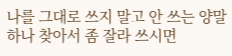나를 그대로 쓰지 말고 안 쓰는 양말 하나 찾아서 좀 잘라 쓰시면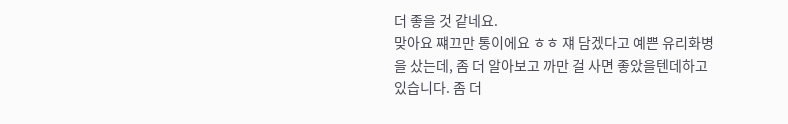더 좋을 것 같네요.
맞아요 쨰끄만 통이에요 ㅎㅎ 쟤 담겠다고 예쁜 유리화병을 샀는데, 좀 더 알아보고 까만 걸 사면 좋았을텐데하고있습니다. 좀 더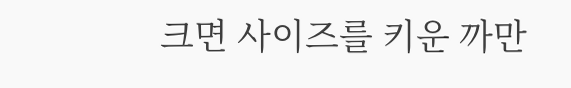크면 사이즈를 키운 까만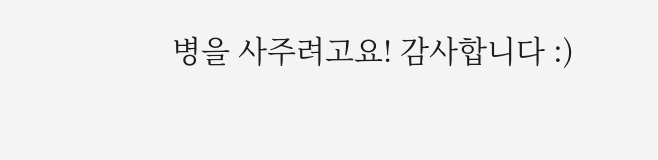병을 사주려고요! 감사합니다 :)